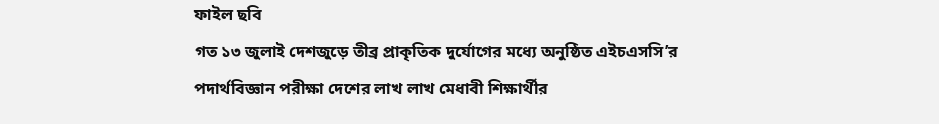ফাইল ছবি
গত ১৩ জুলাই দেশজুড়ে তীব্র প্রাকৃতিক দুর্যোগের মধ্যে অনুষ্ঠিত এইচএসসি’র পদার্থবিজ্ঞান পরীক্ষা দেশের লাখ লাখ মেধাবী শিক্ষার্থীর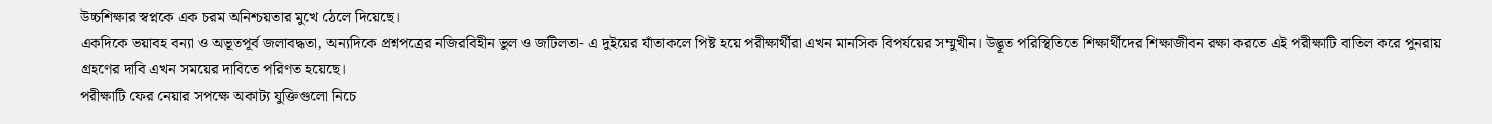উচ্চশিক্ষার স্বপ্নকে এক চরম অনিশ্চয়তার মুখে ঠেলে দিয়েছে।
একদিকে ভয়াবহ বন্যা ও অভূতপূর্ব জলাবদ্ধতা, অন্যদিকে প্রশ্নপত্রের নজিরবিহীন ভুল ও জটিলতা- এ দুইয়ের যাঁতাকলে পিষ্ট হয়ে পরীক্ষার্থীরা এখন মানসিক বিপর্যয়ের সম্মুখীন। উদ্ভূত পরিস্থিতিতে শিক্ষার্থীদের শিক্ষাজীবন রক্ষা করতে এই পরীক্ষাটি বাতিল করে পুনরায় গ্রহণের দাবি এখন সময়ের দাবিতে পরিণত হয়েছে।
পরীক্ষাটি ফের নেয়ার সপক্ষে অকাট্য যুক্তিগুলো নিচে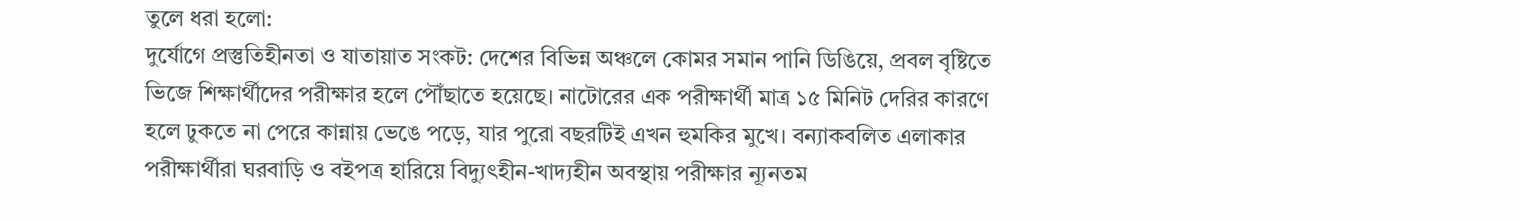তুলে ধরা হলো:
দুর্যোগে প্রস্তুতিহীনতা ও যাতায়াত সংকট: দেশের বিভিন্ন অঞ্চলে কোমর সমান পানি ডিঙিয়ে, প্রবল বৃষ্টিতে ভিজে শিক্ষার্থীদের পরীক্ষার হলে পৌঁছাতে হয়েছে। নাটোরের এক পরীক্ষার্থী মাত্র ১৫ মিনিট দেরির কারণে হলে ঢুকতে না পেরে কান্নায় ভেঙে পড়ে, যার পুরো বছরটিই এখন হুমকির মুখে। বন্যাকবলিত এলাকার পরীক্ষার্থীরা ঘরবাড়ি ও বইপত্র হারিয়ে বিদ্যুৎহীন-খাদ্যহীন অবস্থায় পরীক্ষার ন্যূনতম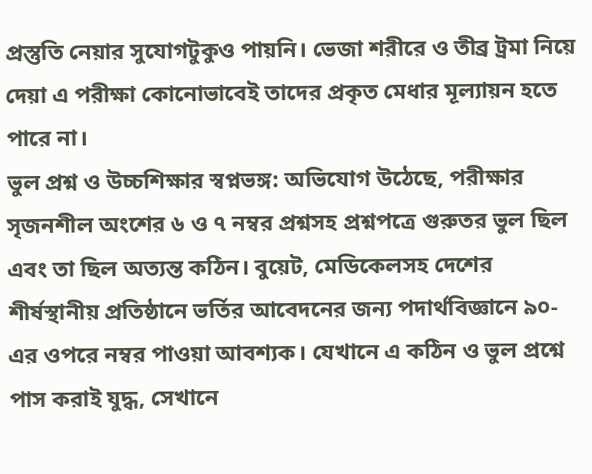প্রস্তুতি নেয়ার সুযোগটুকুও পায়নি। ভেজা শরীরে ও তীব্র ট্রমা নিয়ে দেয়া এ পরীক্ষা কোনোভাবেই তাদের প্রকৃত মেধার মূল্যায়ন হতে পারে না।
ভুল প্রশ্ন ও উচ্চশিক্ষার স্বপ্নভঙ্গ: অভিযোগ উঠেছে, পরীক্ষার সৃজনশীল অংশের ৬ ও ৭ নম্বর প্রশ্নসহ প্রশ্নপত্রে গুরুতর ভুল ছিল এবং তা ছিল অত্যন্ত কঠিন। বুয়েট, মেডিকেলসহ দেশের শীর্ষস্থানীয় প্রতিষ্ঠানে ভর্তির আবেদনের জন্য পদার্থবিজ্ঞানে ৯০-এর ওপরে নম্বর পাওয়া আবশ্যক। যেখানে এ কঠিন ও ভুল প্রশ্নে পাস করাই যুদ্ধ, সেখানে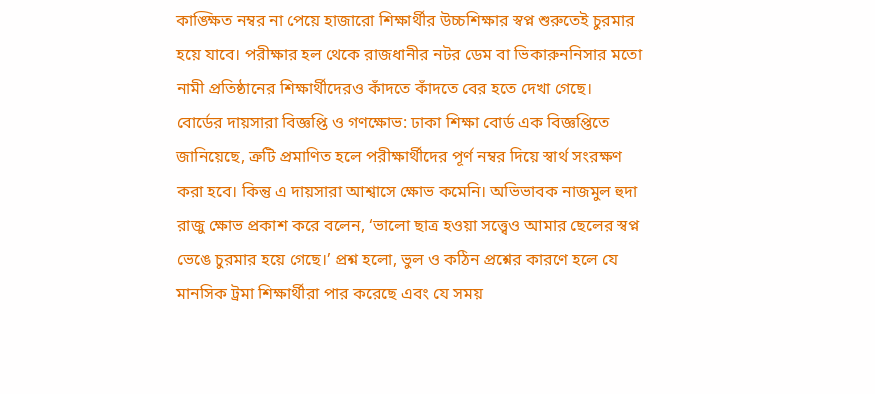কাঙ্ক্ষিত নম্বর না পেয়ে হাজারো শিক্ষার্থীর উচ্চশিক্ষার স্বপ্ন শুরুতেই চুরমার হয়ে যাবে। পরীক্ষার হল থেকে রাজধানীর নটর ডেম বা ভিকারুননিসার মতো নামী প্রতিষ্ঠানের শিক্ষার্থীদেরও কাঁদতে কাঁদতে বের হতে দেখা গেছে।
বোর্ডের দায়সারা বিজ্ঞপ্তি ও গণক্ষোভ: ঢাকা শিক্ষা বোর্ড এক বিজ্ঞপ্তিতে জানিয়েছে, ত্রুটি প্রমাণিত হলে পরীক্ষার্থীদের পূর্ণ নম্বর দিয়ে স্বার্থ সংরক্ষণ করা হবে। কিন্তু এ দায়সারা আশ্বাসে ক্ষোভ কমেনি। অভিভাবক নাজমুল হুদা রাজু ক্ষোভ প্রকাশ করে বলেন, ‘ভালো ছাত্র হওয়া সত্ত্বেও আমার ছেলের স্বপ্ন ভেঙে চুরমার হয়ে গেছে।’ প্রশ্ন হলো, ভুল ও কঠিন প্রশ্নের কারণে হলে যে মানসিক ট্রমা শিক্ষার্থীরা পার করেছে এবং যে সময়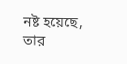নষ্ট হয়েছে, তার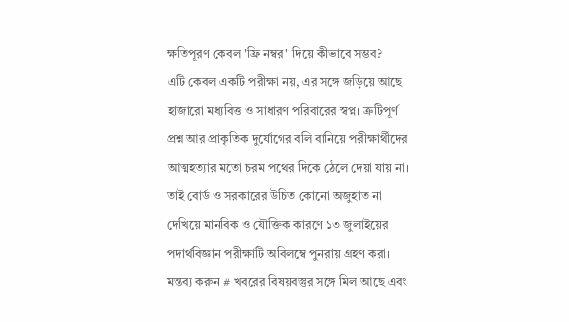ক্ষতিপূরণ কেবল 'ফ্রি নম্বর' দিয়ে কীভাবে সম্ভব?
এটি কেবল একটি পরীক্ষা নয়, এর সঙ্গে জড়িয়ে আছে হাজারো মধ্যবিত্ত ও সাধারণ পরিবারের স্বপ্ন। ত্রুটিপূর্ণ প্রশ্ন আর প্রাকৃতিক দুর্যোগের বলি বানিয়ে পরীক্ষার্থীদের আত্মহত্যার মতো চরম পথের দিকে ঠেলে দেয়া যায় না। তাই বোর্ড ও সরকারের উচিত কোনো অজুহাত না দেখিয়ে মানবিক ও যৌক্তিক কারণে ১৩ জুলাইয়ের পদার্থবিজ্ঞান পরীক্ষাটি অবিলম্বে পুনরায় গ্রহণ করা।
মন্তব্য করুন # খবরের বিষয়বস্তুর সঙ্গে মিল আছে এবং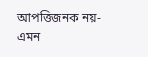আপত্তিজনক নয়- এমন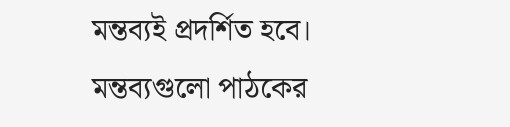মন্তব্যই প্রদর্শিত হবে। মন্তব্যগুলো পাঠকের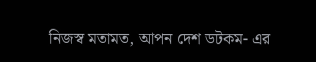নিজস্ব মতামত, আপন দেশ ডটকম- এর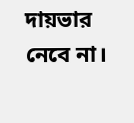দায়ভার নেবে না।